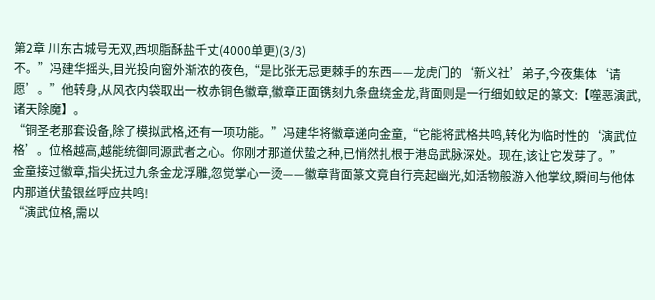第2章 川东古城号无双,西坝脂酥盐千丈(4000单更)(3/3)
不。”冯建华摇头,目光投向窗外渐浓的夜色,“是比张无忌更棘手的东西——龙虎门的‘新义社’弟子,今夜集体‘请愿’。”他转身,从风衣内袋取出一枚赤铜色徽章,徽章正面镌刻九条盘绕金龙,背面则是一行细如蚊足的篆文:【噬恶演武,诸天除魔】。
“铜圣老那套设备,除了模拟武格,还有一项功能。”冯建华将徽章递向金童,“它能将武格共鸣,转化为临时性的‘演武位格’。位格越高,越能统御同源武者之心。你刚才那道伏蛰之种,已悄然扎根于港岛武脉深处。现在,该让它发芽了。”
金童接过徽章,指尖抚过九条金龙浮雕,忽觉掌心一烫——徽章背面篆文竟自行亮起幽光,如活物般游入他掌纹,瞬间与他体内那道伏蛰银丝呼应共鸣!
“演武位格,需以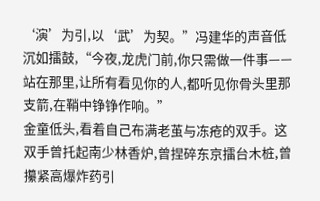‘演’为引,以‘武’为契。”冯建华的声音低沉如擂鼓,“今夜,龙虎门前,你只需做一件事——站在那里,让所有看见你的人,都听见你骨头里那支箭,在鞘中铮铮作响。”
金童低头,看着自己布满老茧与冻疮的双手。这双手曾托起南少林香炉,曾捏碎东京擂台木桩,曾攥紧高爆炸药引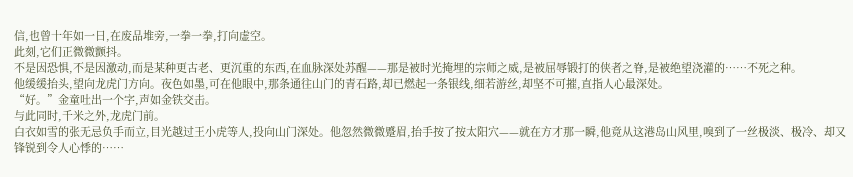信,也曾十年如一日,在废品堆旁,一拳一拳,打向虚空。
此刻,它们正微微颤抖。
不是因恐惧,不是因激动,而是某种更古老、更沉重的东西,在血脉深处苏醒——那是被时光掩埋的宗师之威,是被屈辱锻打的侠者之脊,是被绝望浇灌的……不死之种。
他缓缓抬头,望向龙虎门方向。夜色如墨,可在他眼中,那条通往山门的青石路,却已燃起一条银线,细若游丝,却坚不可摧,直指人心最深处。
“好。”金童吐出一个字,声如金铁交击。
与此同时,千米之外,龙虎门前。
白衣如雪的张无忌负手而立,目光越过王小虎等人,投向山门深处。他忽然微微蹙眉,抬手按了按太阳穴——就在方才那一瞬,他竟从这港岛山风里,嗅到了一丝极淡、极冷、却又锋锐到令人心悸的……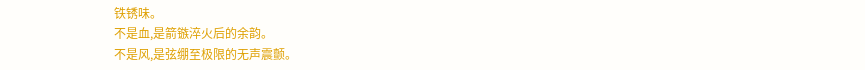铁锈味。
不是血,是箭镞淬火后的余韵。
不是风,是弦绷至极限的无声震颤。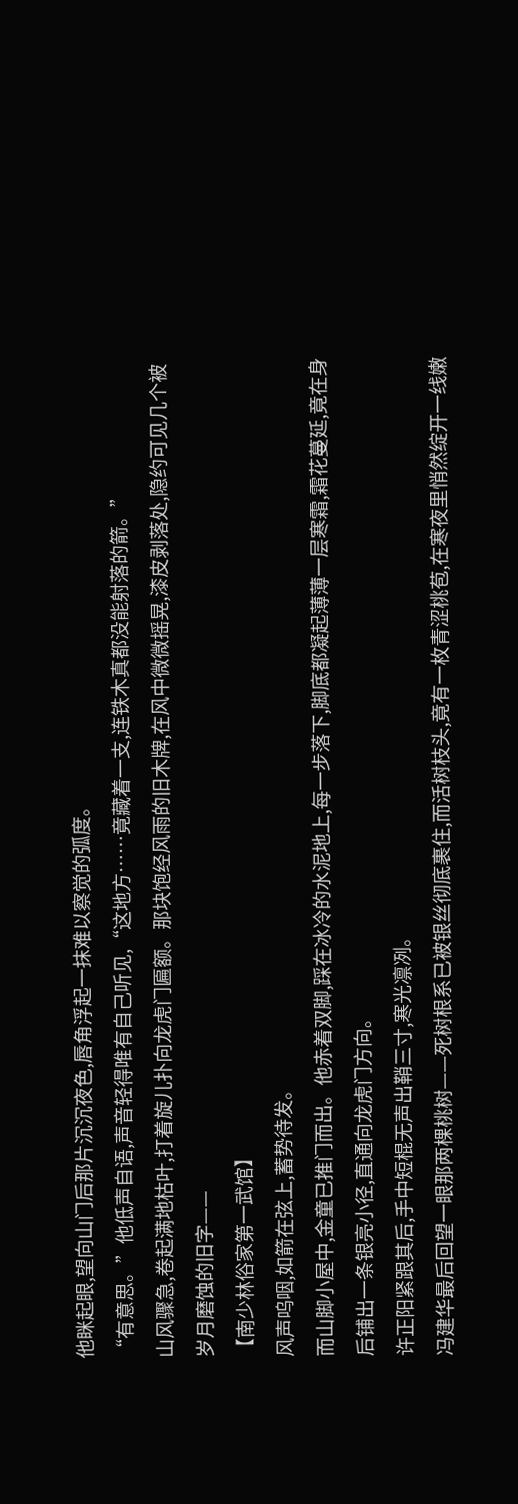他眯起眼,望向山门后那片沉沉夜色,唇角浮起一抹难以察觉的弧度。
“有意思。”他低声自语,声音轻得唯有自己听见,“这地方……竟藏着一支,连铁木真都没能射落的箭。”
山风骤急,卷起满地枯叶,打着旋儿扑向龙虎门匾额。那块饱经风雨的旧木牌,在风中微微摇晃,漆皮剥落处,隐约可见几个被岁月磨蚀的旧字——
【南少林俗家第一武馆】
风声呜咽,如箭在弦上,蓄势待发。
而山脚小屋中,金童已推门而出。他赤着双脚,踩在冰冷的水泥地上,每一步落下,脚底都凝起薄薄一层寒霜,霜花蔓延,竟在身后铺出一条银亮小径,直通向龙虎门方向。
许正阳紧跟其后,手中短棍无声出鞘三寸,寒光凛冽。
冯建华最后回望一眼那两棵桃树——死树根系已被银丝彻底裹住,而活树枝头,竟有一枚青涩桃苞,在寒夜里悄然绽开一线嫩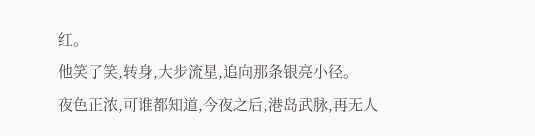红。
他笑了笑,转身,大步流星,追向那条银亮小径。
夜色正浓,可谁都知道,今夜之后,港岛武脉,再无人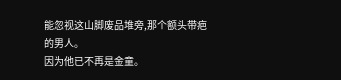能忽视这山脚废品堆旁,那个额头带疤的男人。
因为他已不再是金童。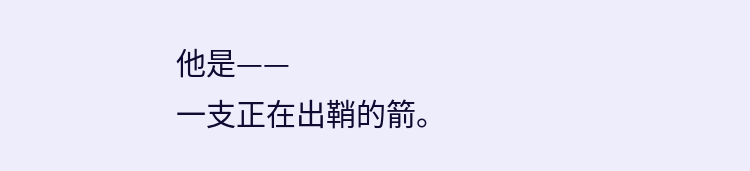他是——
一支正在出鞘的箭。